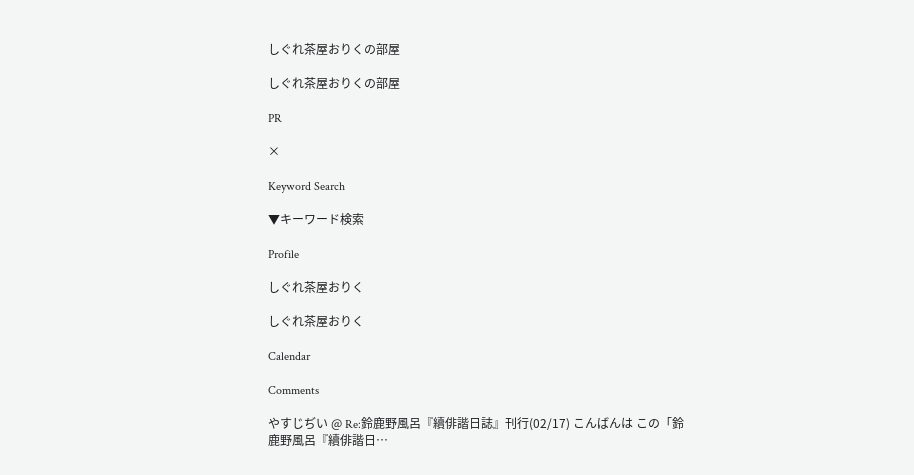しぐれ茶屋おりくの部屋

しぐれ茶屋おりくの部屋

PR

×

Keyword Search

▼キーワード検索

Profile

しぐれ茶屋おりく

しぐれ茶屋おりく

Calendar

Comments

やすじぢい @ Re:鈴鹿野風呂『續俳諧日誌』刊行(02/17) こんばんは この「鈴鹿野風呂『續俳諧日…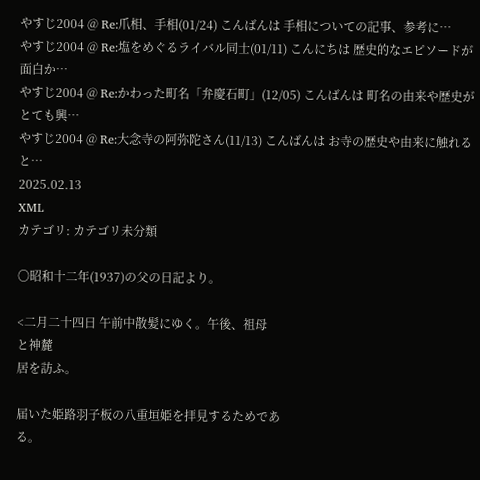やすじ2004 @ Re:爪相、手相(01/24) こんばんは 手相についての記事、参考に…
やすじ2004 @ Re:塩をめぐるライバル同士(01/11) こんにちは 歴史的なエピソードが面白か…
やすじ2004 @ Re:かわった町名「弁慶石町」(12/05) こんばんは 町名の由来や歴史がとても興…
やすじ2004 @ Re:大念寺の阿弥陀さん(11/13) こんばんは お寺の歴史や由来に触れると…
2025.02.13
XML
カテゴリ: カテゴリ未分類

〇昭和十二年(1937)の父の日記より。

<二月二十四日 午前中散髪にゆく。午後、祖母
と神麓
居を訪ふ。

届いた姫路羽子板の八重垣姫を拝見するためであ
る。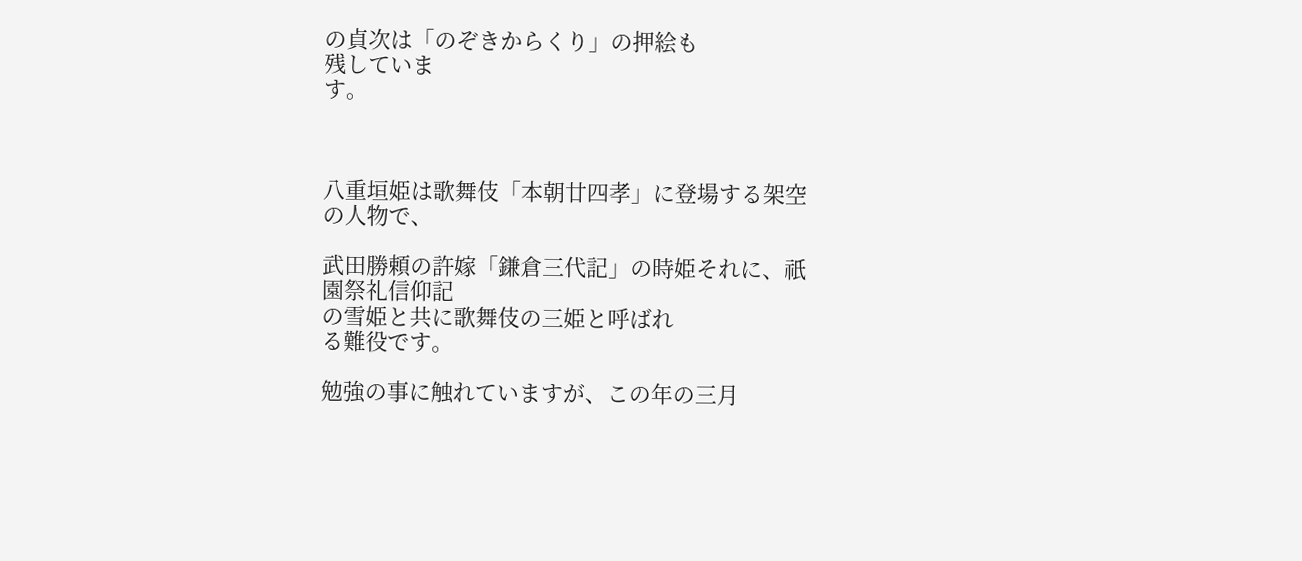の貞次は「のぞきからくり」の押絵も
残していま
す。



八重垣姫は歌舞伎「本朝廿四孝」に登場する架空
の人物で、

武田勝頼の許嫁「鎌倉三代記」の時姫それに、祇
園祭礼信仰記
の雪姫と共に歌舞伎の三姫と呼ばれ
る難役です。

勉強の事に触れていますが、この年の三月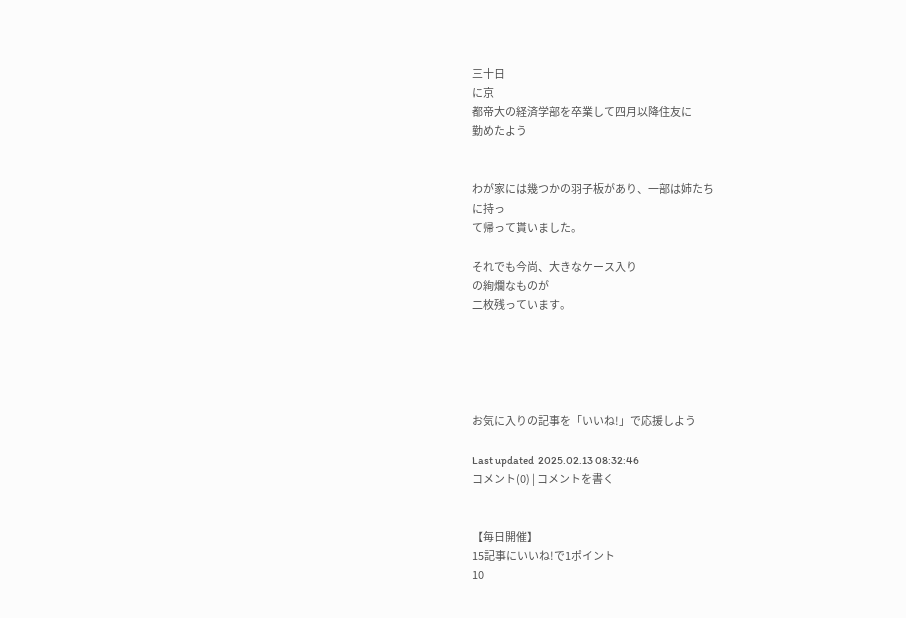三十日
に京
都帝大の経済学部を卒業して四月以降住友に
勤めたよう


わが家には幾つかの羽子板があり、一部は姉たち
に持っ
て帰って貰いました。

それでも今尚、大きなケース入り
の絢爛なものが
二枚残っています。





お気に入りの記事を「いいね!」で応援しよう

Last updated  2025.02.13 08:32:46
コメント(0) | コメントを書く


【毎日開催】
15記事にいいね!で1ポイント
10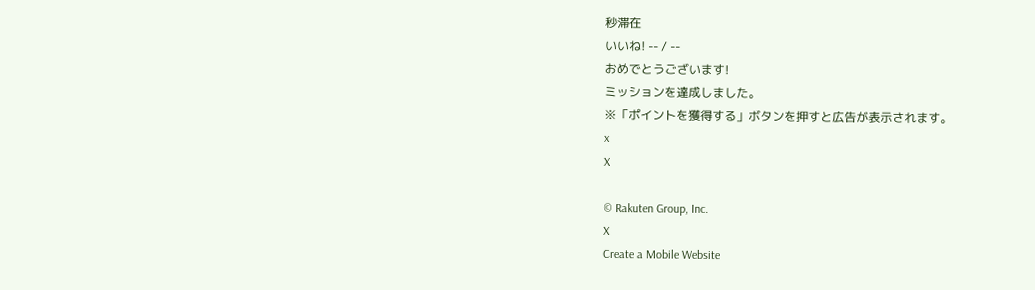秒滞在
いいね! -- / --
おめでとうございます!
ミッションを達成しました。
※「ポイントを獲得する」ボタンを押すと広告が表示されます。
x
X

© Rakuten Group, Inc.
X
Create a Mobile Website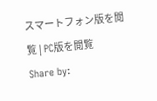スマートフォン版を閲覧 | PC版を閲覧
Share by: